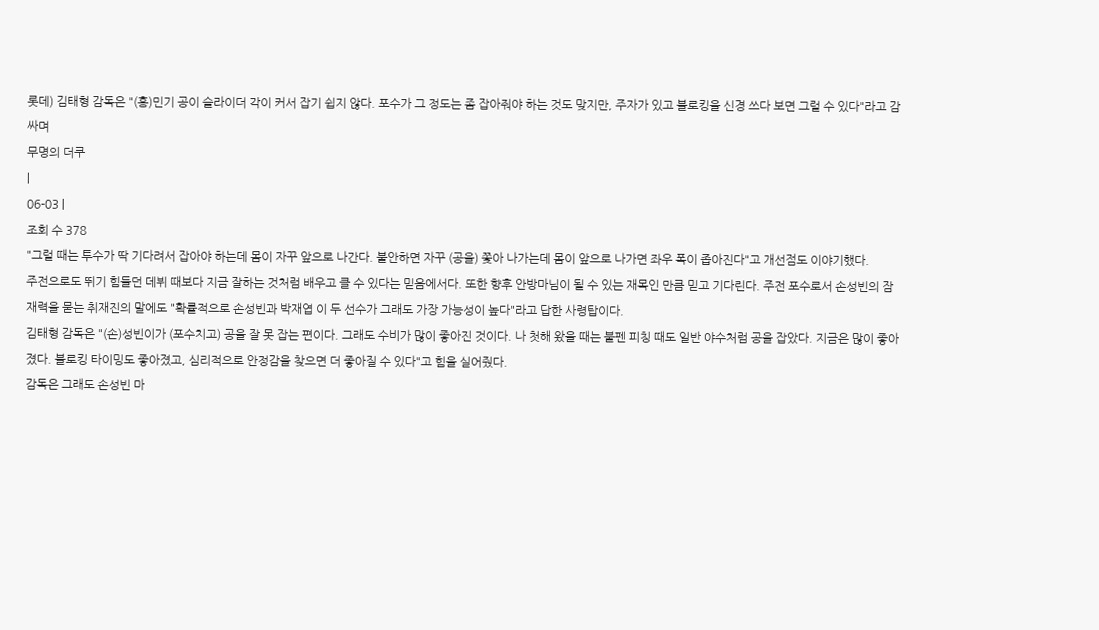롯데) 김태형 감독은 "(홍)민기 공이 슬라이더 각이 커서 잡기 쉽지 않다. 포수가 그 정도는 좀 잡아줘야 하는 것도 맞지만, 주자가 있고 블로킹을 신경 쓰다 보면 그럴 수 있다"라고 감싸며
무명의 더쿠
|
06-03 |
조회 수 378
"그럴 때는 투수가 딱 기다려서 잡아야 하는데 몸이 자꾸 앞으로 나간다. 불안하면 자꾸 (공을) 쫓아 나가는데 몸이 앞으로 나가면 좌우 폭이 좁아진다"고 개선점도 이야기했다.
주전으로도 뛰기 힘들던 데뷔 때보다 지금 잘하는 것처럼 배우고 클 수 있다는 믿음에서다. 또한 향후 안방마님이 될 수 있는 재목인 만큼 믿고 기다린다. 주전 포수로서 손성빈의 잠재력을 묻는 취재진의 말에도 "확률적으로 손성빈과 박재엽 이 두 선수가 그래도 가장 가능성이 높다"라고 답한 사령탑이다.
김태형 감독은 "(손)성빈이가 (포수치고) 공을 잘 못 잡는 편이다. 그래도 수비가 많이 좋아진 것이다. 나 첫해 왔을 때는 불펜 피칭 때도 일반 야수처럼 공을 잡았다. 지금은 많이 좋아졌다. 블로킹 타이밍도 좋아졌고, 심리적으로 안정감을 찾으면 더 좋아질 수 있다"고 힘을 실어줬다.
감독은 그래도 손성빈 마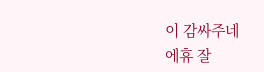이 감싸주네
에휴 잘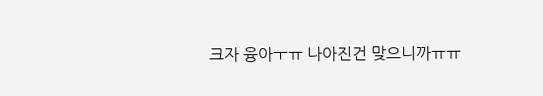크자 융아ㅜㅠ 나아진건 맞으니까ㅠㅠ